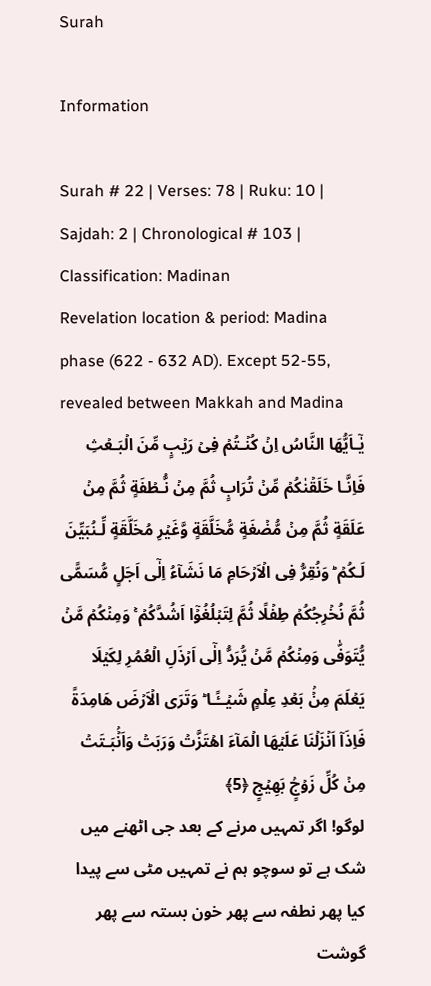Surah

Information

Surah # 22 | Verses: 78 | Ruku: 10 | Sajdah: 2 | Chronological # 103 | Classification: Madinan
Revelation location & period: Madina phase (622 - 632 AD). Except 52-55, revealed between Makkah and Madina
يٰۤـاَيُّهَا النَّاسُ اِنۡ كُنۡـتُمۡ فِىۡ رَيۡبٍ مِّنَ الۡبَـعۡثِ فَاِنَّـا خَلَقۡنٰكُمۡ مِّنۡ تُرَابٍ ثُمَّ مِنۡ نُّـطۡفَةٍ ثُمَّ مِنۡ عَلَقَةٍ ثُمَّ مِنۡ مُّضۡغَةٍ مُّخَلَّقَةٍ وَّغَيۡرِ مُخَلَّقَةٍ لِّـنُبَيِّنَ لَـكُمۡ‌ ؕ وَنُقِرُّ فِى الۡاَرۡحَامِ مَا نَشَآءُ اِلٰٓى اَجَلٍ مُّسَمًّى ثُمَّ نُخۡرِجُكُمۡ طِفۡلًا ثُمَّ لِتَبۡلُغُوۡۤا اَشُدَّكُمۡ ‌ۚ وَمِنۡكُمۡ مَّنۡ يُّتَوَفّٰى وَمِنۡكُمۡ مَّنۡ يُّرَدُّ اِلٰٓى اَرۡذَلِ الۡعُمُرِ لِكَيۡلَا يَعۡلَمَ مِنۡۢ بَعۡدِ عِلۡمٍ شَيۡــًٔـا‌ ؕ وَتَرَى الۡاَرۡضَ هَامِدَةً فَاِذَاۤ اَنۡزَلۡنَا عَلَيۡهَا الۡمَآءَ اهۡتَزَّتۡ وَرَبَتۡ وَاَنۡۢبَـتَتۡ مِنۡ كُلِّ زَوۡجٍۢ بَهِيۡجٍ ﴿5﴾
لوگو! اگر تمہیں مرنے کے بعد جی اٹھنے میں شک ہے تو سوچو ہم نے تمہیں مٹی سے پیدا کیا پھر نطفہ سے پھر خون بستہ سے پھر گوشت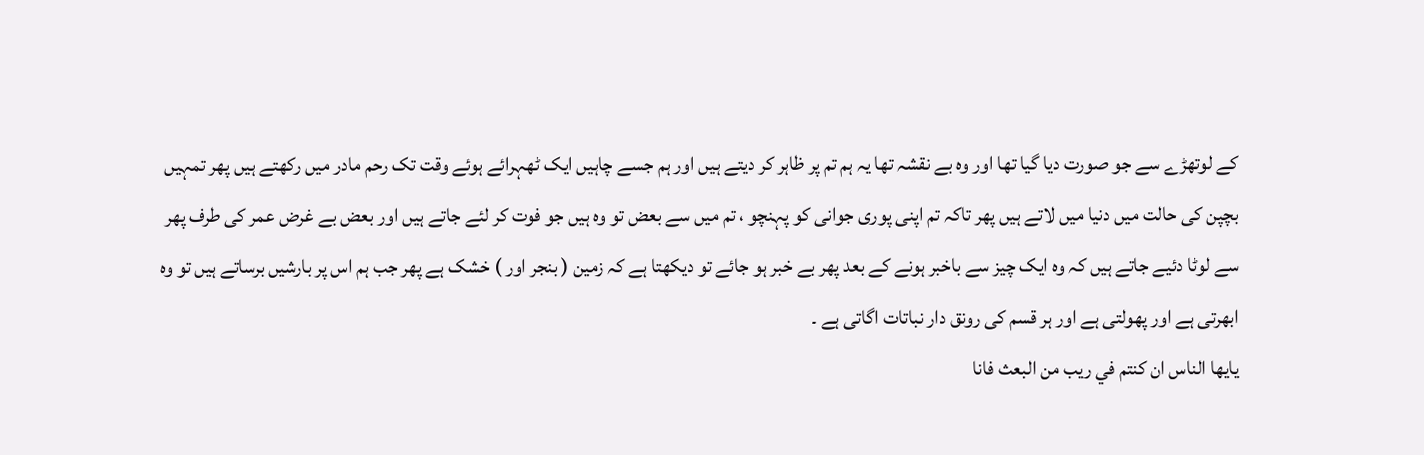کے لوتھڑے سے جو صورت دیا گیا تھا اور وہ بے نقشہ تھا یہ ہم تم پر ظاہر کر دیتے ہیں اور ہم جسے چاہیں ایک ٹھہرائے ہوئے وقت تک رحم مادر میں رکھتے ہیں پھر تمہیں بچپن کی حالت میں دنیا میں لاتے ہیں پھر تاکہ تم اپنی پوری جوانی کو پہنچو ، تم میں سے بعض تو وہ ہیں جو فوت کر لئے جاتے ہیں اور بعض بے غرض عمر کی طرف پھر سے لوٹا دئیے جاتے ہیں کہ وہ ایک چیز سے باخبر ہونے کے بعد پھر بے خبر ہو جائے تو دیکھتا ہے کہ زمین ( بنجر اور ) خشک ہے پھر جب ہم اس پر بارشیں برساتے ہیں تو وہ ابھرتی ہے اور پھولتی ہے اور ہر قسم کی رونق دار نباتات اگاتی ہے ۔
يايها الناس ان كنتم في ريب من البعث فانا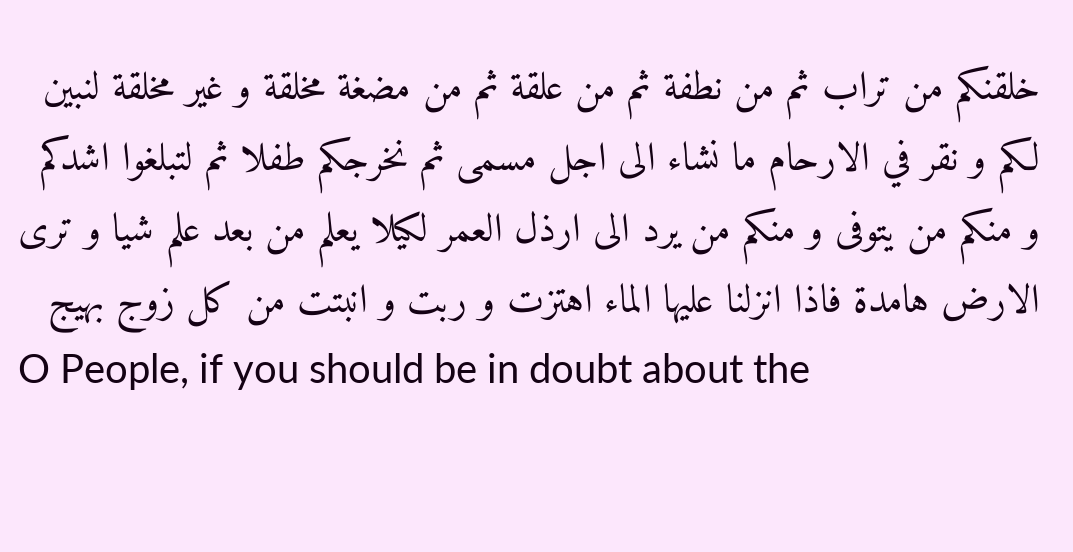خلقنكم من تراب ثم من نطفة ثم من علقة ثم من مضغة مخلقة و غير مخلقة لنبين لكم و نقر في الارحام ما نشاء الى اجل مسمى ثم نخرجكم طفلا ثم لتبلغوا اشدكم و منكم من يتوفى و منكم من يرد الى ارذل العمر لكيلا يعلم من بعد علم شيا و ترى الارض هامدة فاذا انزلنا عليها الماء اهتزت و ربت و انبتت من كل زوج بهيج
O People, if you should be in doubt about the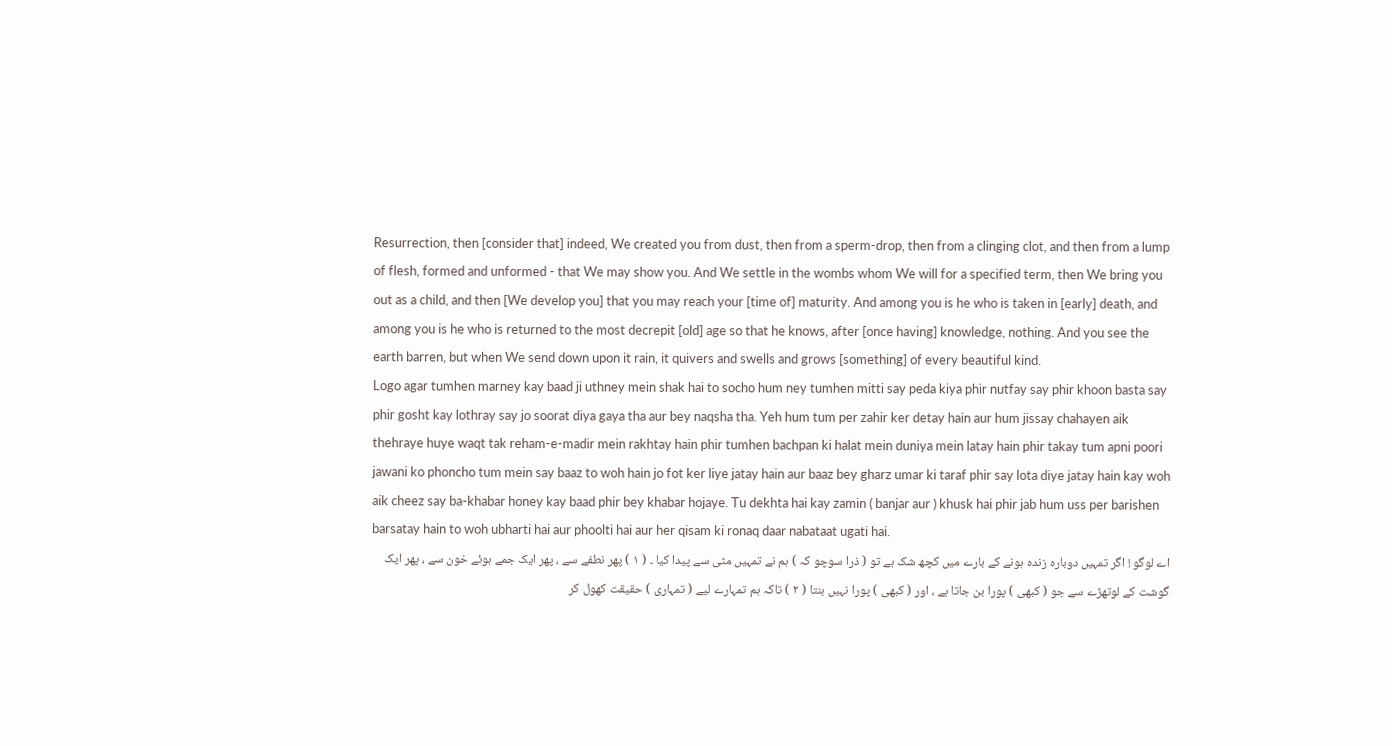Resurrection, then [consider that] indeed, We created you from dust, then from a sperm-drop, then from a clinging clot, and then from a lump of flesh, formed and unformed - that We may show you. And We settle in the wombs whom We will for a specified term, then We bring you out as a child, and then [We develop you] that you may reach your [time of] maturity. And among you is he who is taken in [early] death, and among you is he who is returned to the most decrepit [old] age so that he knows, after [once having] knowledge, nothing. And you see the earth barren, but when We send down upon it rain, it quivers and swells and grows [something] of every beautiful kind.
Logo agar tumhen marney kay baad ji uthney mein shak hai to socho hum ney tumhen mitti say peda kiya phir nutfay say phir khoon basta say phir gosht kay lothray say jo soorat diya gaya tha aur bey naqsha tha. Yeh hum tum per zahir ker detay hain aur hum jissay chahayen aik thehraye huye waqt tak reham-e-madir mein rakhtay hain phir tumhen bachpan ki halat mein duniya mein latay hain phir takay tum apni poori jawani ko phoncho tum mein say baaz to woh hain jo fot ker liye jatay hain aur baaz bey gharz umar ki taraf phir say lota diye jatay hain kay woh aik cheez say ba-khabar honey kay baad phir bey khabar hojaye. Tu dekhta hai kay zamin ( banjar aur ) khusk hai phir jab hum uss per barishen barsatay hain to woh ubharti hai aur phoolti hai aur her qisam ki ronaq daar nabataat ugati hai.
اے لوگو ! اگر تمہیں دوبارہ زندہ ہونے کے بارے میں کچھ شک ہے تو ( ذرا سوچو کہ ) ہم نے تمہیں مٹی سے پیدا کیا ۔ ( ١ ) پھر نطفے سے ، پھر ایک جمے ہوئے خون سے ، پھر ایک گوشت کے لوتھڑے سے جو ( کبھی ) پورا بن جاتا ہے ، اور ( کبھی ) پورا نہیں بنتا ( ٢ ) تاکہ ہم تمہارے لیے ( تمہاری ) حقیقت کھول کر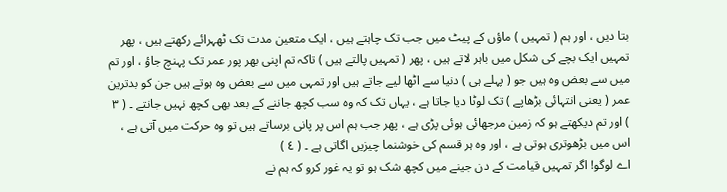بتا دیں ، اور ہم ( تمہیں ) ماؤں کے پیٹ میں جب تک چاہتے ہیں ، ایک متعین مدت تک ٹھہرائے رکھتے ہیں ، پھر تمہیں ایک بچے کی شکل میں باہر لاتے ہیں ، پھر ( تمہیں پالتے ہیں ) تاکہ تم اپنی بھر پور عمر تک پہنچ جاؤ ، اور تم میں سے بعض وہ ہیں جو ( پہلے ہی ) دنیا سے اٹھا لیے جاتے ہیں اور تمہی میں سے بعض وہ ہوتے ہیں جن کو بدترین عمر ( یعنی انتہائی بڑھاپے ) تک لوٹا دیا جاتا ہے ، یہاں تک کہ وہ سب کچھ جاننے کے بعد بھی کچھ نہیں جانتے ۔ ( ٣ ) اور تم دیکھتے ہو کہ زمین مرجھائی ہوئی پڑی ہے ، پھر جب ہم اس پر پانی برساتے ہیں تو وہ حرکت میں آتی ہے ، اس میں بڑھوتری ہوتی ہے ، اور وہ ہر قسم کی خوشنما چیزیں اگاتی ہے ۔ ( ٤ )
اے لوگو! اگر تمہیں قیامت کے دن جینے میں کچھ شک ہو تو یہ غور کرو کہ ہم نے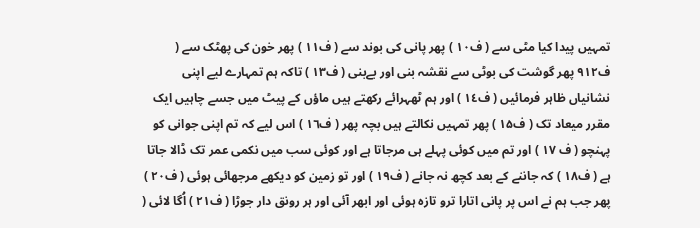تمہیں پیدا کیا مٹی سے ( ف۱۰ ) پھر پانی کی بوند سے ( ف۱۱ ) پھر خون کی پھٹک سے ( ف۹۱۲ پھر گوشت کی بوٹی سے نقشہ بنی اور بےبنی ( ف۱۳ ) تاکہ ہم تمہارے لیے اپنی نشانیاں ظاہر فرمائیں ( ف۱٤ ) اور ہم ٹھہرائے رکھتے ہیں ماؤں کے پیٹ میں جسے چاہیں ایک مقرر میعاد تک ( ف۱۵ ) پھر تمہیں نکالتے ہیں بچہ پھر ( ف۱٦ ) اس لیے کہ تم اپنی جوانی کو پہنچو ( ف ۱۷ ) اور تم میں کوئی پہلے ہی مرجاتا ہے اور کوئی سب میں نکمی عمر تک ڈالا جاتا ہے ( ف۱۸ ) کہ جاننے کے بعد کچھ نہ جانے ( ف۱۹ ) اور تو زمین کو دیکھے مرجھائی ہوئی ( ف۲۰ ) پھر جب ہم نے اس پر پانی اتارا ترو تازہ ہوئی اور ابھر آئی اور ہر رونق دار جوڑا ( ف۲۱ ) اُگا لائی (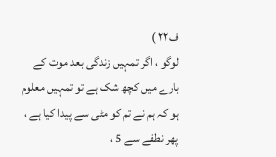ف۲۲ )
لوگو ، اگر تمہیں زندگی بعد موت کے بارے میں کچھ شک ہے تو تمہیں معلوم ہو کہ ہم نے تم کو مٹی سے پیدا کیا ہے ، پھر نطفے سے 5 ،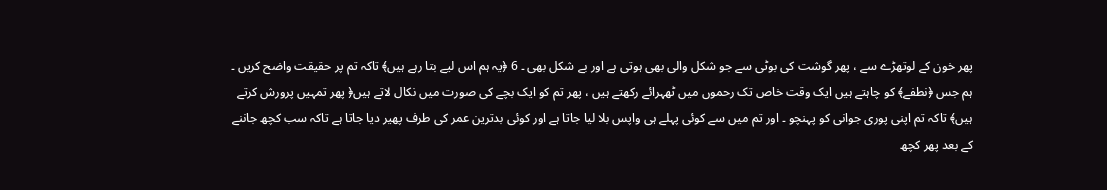پھر خون کے لوتھڑے سے ، پھر گوشت کی بوٹی سے جو شکل والی بھی ہوتی ہے اور بے شکل بھی ۔ 6 ﴿یہ ہم اس لیے بتا رہے ہیں﴾ تاکہ تم پر حقیقت واضح کریں ۔ ہم جس ﴿نطفے﴾ کو چاہتے ہیں ایک وقت خاص تک رحموں میں ٹھہرائے رکھتے ہیں ، پھر تم کو ایک بچے کی صورت میں نکال لاتے ہیں﴿ پھر تمہیں پرورش کرتے ہیں﴾ تاکہ تم اپنی پوری جوانی کو پہنچو ۔ اور تم میں سے کوئی پہلے ہی واپس بلا لیا جاتا ہے اور کوئی بدترین عمر کی طرف پھیر دیا جاتا ہے تاکہ سب کچھ جاننے کے بعد پھر کچھ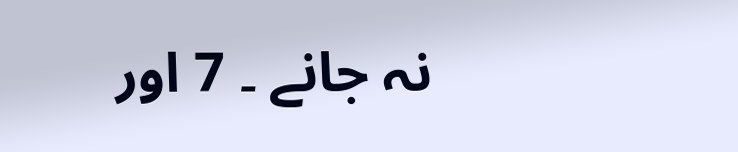نہ جانے ۔ 7 اور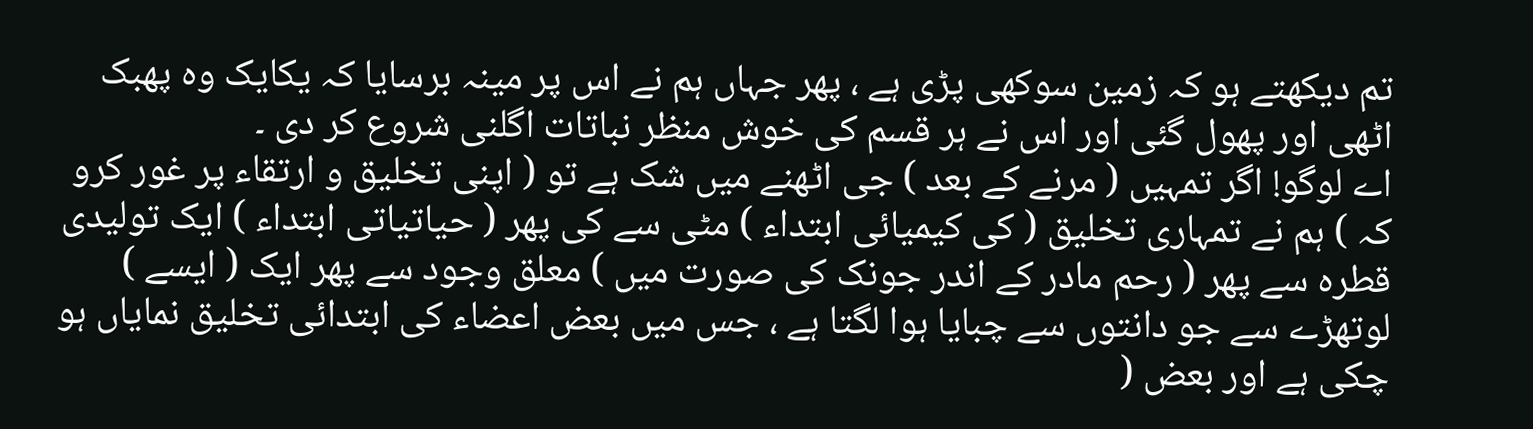تم دیکھتے ہو کہ زمین سوکھی پڑی ہے ، پھر جہاں ہم نے اس پر مینہ برسایا کہ یکایک وہ پھبک اٹھی اور پھول گئی اور اس نے ہر قسم کی خوش منظر نباتات اگلنی شروع کر دی ۔
اے لوگو! اگر تمہیں ( مرنے کے بعد ) جی اٹھنے میں شک ہے تو ( اپنی تخلیق و ارتقاء پر غور کرو کہ ) ہم نے تمہاری تخلیق ( کی کیمیائی ابتداء ) مٹی سے کی پھر ( حیاتیاتی ابتداء ) ایک تولیدی قطرہ سے پھر ( رحم مادر کے اندر جونک کی صورت میں ) معلق وجود سے پھر ایک ( ایسے ) لوتھڑے سے جو دانتوں سے چبایا ہوا لگتا ہے ، جس میں بعض اعضاء کی ابتدائی تخلیق نمایاں ہو چکی ہے اور بعض (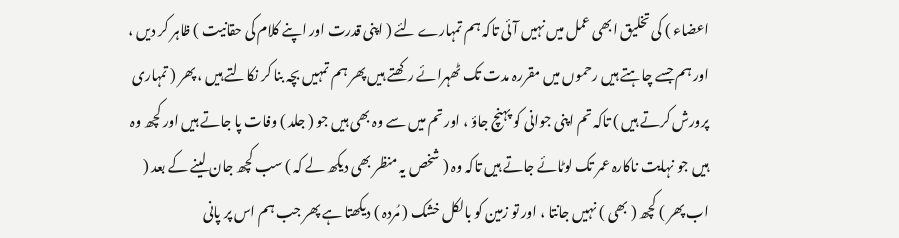اعضاء ) کی تخلیق ابھی عمل میں نہیں آئی تاکہ ہم تمہارے لئے ( اپنی قدرت اور اپنے کلام کی حقانیت ) ظاہر کر دیں ، اور ہم جسے چاہتے ہیں رحموں میں مقررہ مدت تک ٹھہرائے رکھتے ہیں پھر ہم تمہیں بچہ بنا کر نکالتے ہیں ، پھر ( تمہاری پرورش کرتے ہیں ) تاکہ تم اپنی جوانی کو پہنچ جاؤ ، اور تم میں سے وہ بھی ہیں جو ( جلد ) وفات پا جاتے ہیں اور کچھ وہ ہیں جو نہایت ناکارہ عمر تک لوٹائے جاتے ہیں تاکہ وہ ( شخص یہ منظر بھی دیکھ لے کہ ) سب کچھ جان لینے کے بعد ( اب پھر ) کچھ ( بھی ) نہیں جانتا ، اور تو زمین کو بالکل خشک ( مُردہ ) دیکھتا ہے پھر جب ہم اس پر پانی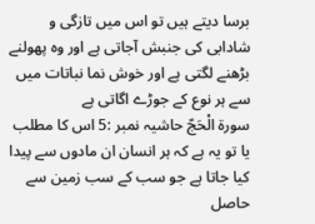برسا دیتے ہیں تو اس میں تازگی و شادابی کی جنبش آجاتی ہے اور وہ پھولنے بڑھنے لگتی ہے اور خوش نما نباتات میں سے ہر نوع کے جوڑے اگاتی ہے
سورة الْحَجّ حاشیہ نمبر :5 اس کا مطلب یا تو یہ ہے کہ ہر انسان ان مادوں سے پیدا کیا جاتا ہے جو سب کے سب زمین سے حاصل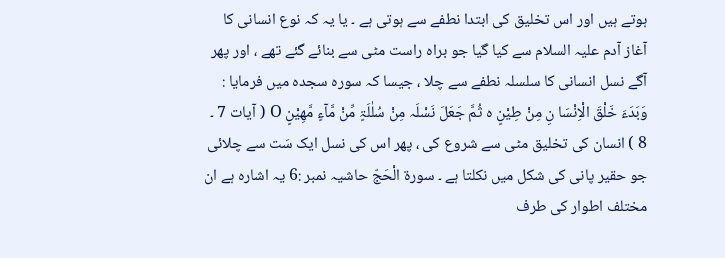ہوتے ہیں اور اس تخلیق کی ابتدا نطفے سے ہوتی ہے ۔ یا یہ کہ نوع انسانی کا آغاز آدم علیہ السلام سے کیا گیا جو براہ راست مٹی سے بنائے گئے تھے ، اور پھر آگے نسل انسانی کا سلسلہ نطفے سے چلا ، جیسا کہ سورہ سجدہ میں فرمایا : وَبَدَءَ خَلْقَ الْاِنْسَا نِ مِنْ طِیْنٍ ہ ثُمَّ جَعَلَ نَسْلَہ مِنْ سُلٰلَۃٍ مِّنْ مَّآءٍ مَّھِیْنٍ O ( آیات 7 ۔ 8 ) انسان کی تخلیق مٹی سے شروع کی ، پھر اس کی نسل ایک سَت سے چلائی جو حقیر پانی کی شکل میں نکلتا ہے ۔ سورة الْحَجّ حاشیہ نمبر :6 یہ اشارہ ہے ان مختلف اطوار کی طرف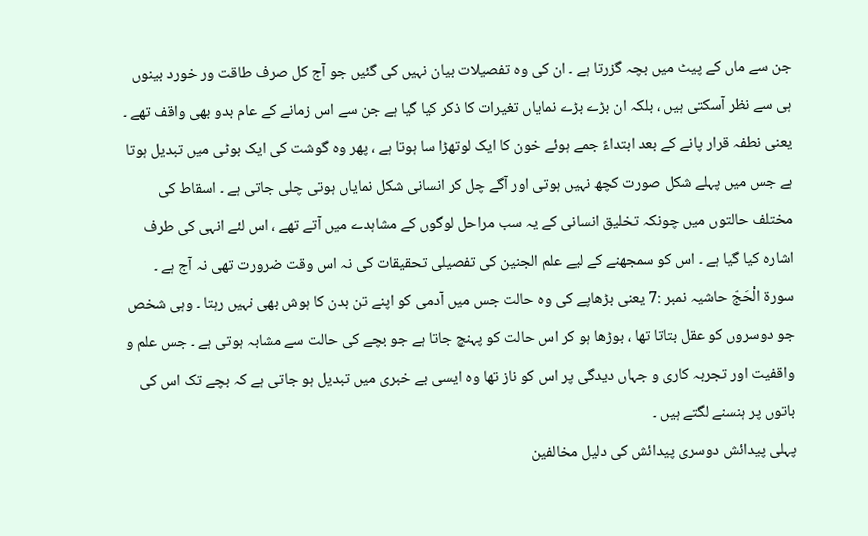جن سے ماں کے پیٹ میں بچہ گزرتا ہے ۔ ان کی وہ تفصیلات بیان نہیں کی گئیں جو آج کل صرف طاقت ور خورد بینوں ہی سے نظر آسکتی ہیں ، بلکہ ان بڑے بڑے نمایاں تغیرات کا ذکر کیا گیا ہے جن سے اس زمانے کے عام بدو بھی واقف تھے ۔ یعنی نطفہ قرار پانے کے بعد ابتداءً جمے ہوئے خون کا ایک لوتھڑا سا ہوتا ہے ، پھر وہ گوشت کی ایک بوٹی میں تبدیل ہوتا ہے جس میں پہلے شکل صورت کچھ نہیں ہوتی اور آگے چل کر انسانی شکل نمایاں ہوتی چلی جاتی ہے ۔ اسقاط کی مختلف حالتوں میں چونکہ تخلیق انسانی کے یہ سب مراحل لوگوں کے مشاہدے میں آتے تھے ، اس لئے انہی کی طرف اشارہ کیا گیا ہے ۔ اس کو سمجھنے کے لیے علم الجنین کی تفصیلی تحقیقات کی نہ اس وقت ضرورت تھی نہ آج ہے ۔ سورة الْحَجّ حاشیہ نمبر :7 یعنی بڑھاپے کی وہ حالت جس میں آدمی کو اپنے تن بدن کا ہوش بھی نہیں رہتا ۔ وہی شخص جو دوسروں کو عقل بتاتا تھا ، بوڑھا ہو کر اس حالت کو پہنچ جاتا ہے جو بچے کی حالت سے مشابہ ہوتی ہے ۔ جس علم و واقفیت اور تجربہ کاری و جہاں دیدگی پر اس کو ناز تھا وہ ایسی بے خبری میں تبدیل ہو جاتی ہے کہ بچے تک اس کی باتوں پر ہنسنے لگتے ہیں ۔
پہلی پیدائش دوسری پیدائش کی دلیل مخالفین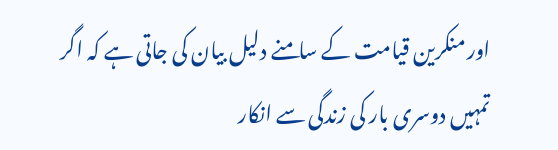اور منکرین قیامت کے سامنے دلیل بیان کی جاتی ہے کہ اگر تمہیں دوسری بار کی زندگی سے انکار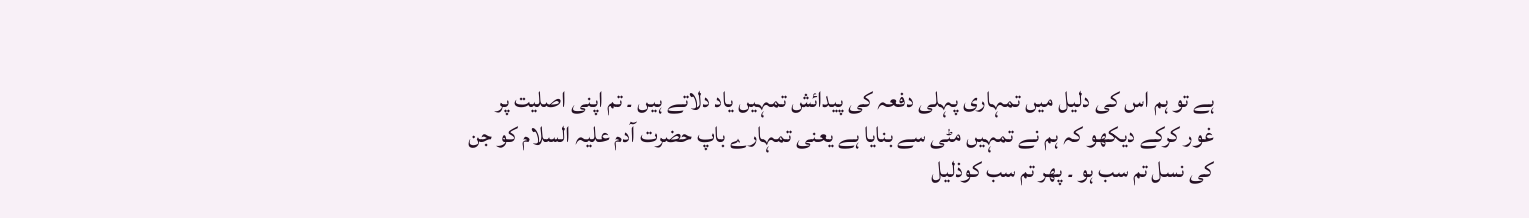ہے تو ہم اس کی دلیل میں تمہاری پہلی دفعہ کی پیدائش تمہیں یاد دلاتے ہیں ۔ تم اپنی اصلیت پر غور کرکے دیکھو کہ ہم نے تمہیں مٹی سے بنایا ہے یعنی تمہارے باپ حضرت آدم علیہ السلام کو جن کی نسل تم سب ہو ۔ پھر تم سب کوذلیل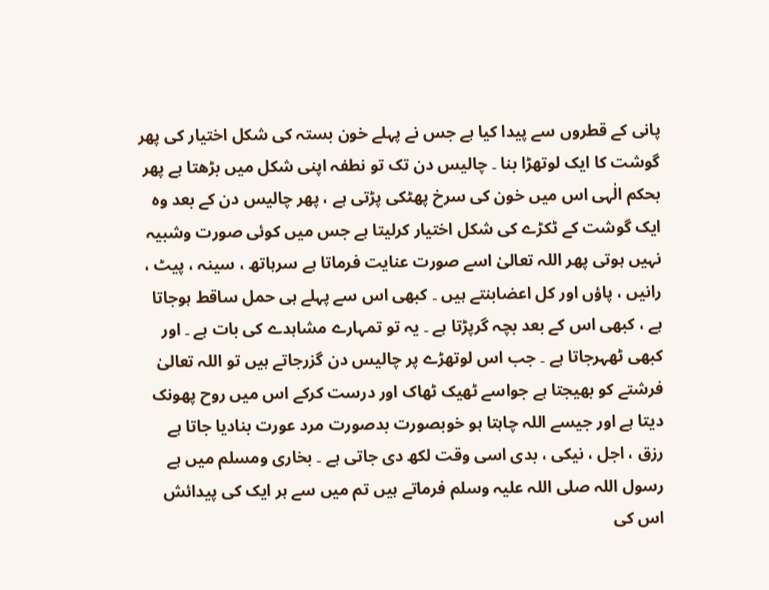پانی کے قطروں سے پیدا کیا ہے جس نے پہلے خون بستہ کی شکل اختیار کی پھر گوشت کا ایک لوتھڑا بنا ۔ چالیس دن تک تو نطفہ اپنی شکل میں بڑھتا ہے پھر بحکم الٰہی اس میں خون کی سرخ پھٹکی پڑتی ہے ، پھر چالیس دن کے بعد وہ ایک گوشت کے ٹکڑے کی شکل اختیار کرلیتا ہے جس میں کوئی صورت وشبیہ نہیں ہوتی پھر اللہ تعالیٰ اسے صورت عنایت فرماتا ہے سرہاتھ ، سینہ ، پیٹ ، رانیں ، پاؤں اور کل اعضابنتے ہیں ۔ کبھی اس سے پہلے ہی حمل ساقط ہوجاتا ہے ، کبھی اس کے بعد بچہ گرپڑتا ہے ۔ یہ تو تمہارے مشاہدے کی بات ہے ۔ اور کبھی ٹھہرجاتا ہے ۔ جب اس لوتھڑے پر چالیس دن گزرجاتے ہیں تو اللہ تعالیٰ فرشتے کو بھیجتا ہے جواسے ٹھیک ٹھاک اور درست کرکے اس میں روح پھونک دیتا ہے اور جیسے اللہ چاہتا ہو خوبصورت بدصورت مرد عورت بنادیا جاتا ہے رزق ، اجل ، نیکی ، بدی اسی وقت لکھ دی جاتی ہے ۔ بخاری ومسلم میں ہے رسول اللہ صلی اللہ علیہ وسلم فرماتے ہیں تم میں سے ہر ایک کی پیدائش اس کی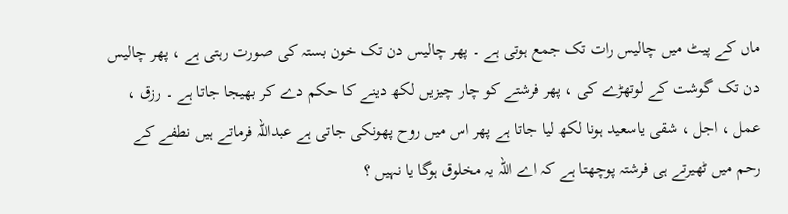ماں کے پیٹ میں چالیس رات تک جمع ہوتی ہے ۔ پھر چالیس دن تک خون بستہ کی صورت رہتی ہے ، پھر چالیس دن تک گوشت کے لوتھڑے کی ، پھر فرشتے کو چار چیزیں لکھ دینے کا حکم دے کر بھیجا جاتا ہے ۔ رزق ، عمل ، اجل ، شقی یاسعید ہونا لکھ لیا جاتا ہے پھر اس میں روح پھونکی جاتی ہے عبداللہ فرماتے ہیں نطفے کے رحم میں ٹھیرتے ہی فرشتہ پوچھتا ہے کہ اے اللہ یہ مخلوق ہوگا یا نہیں ؟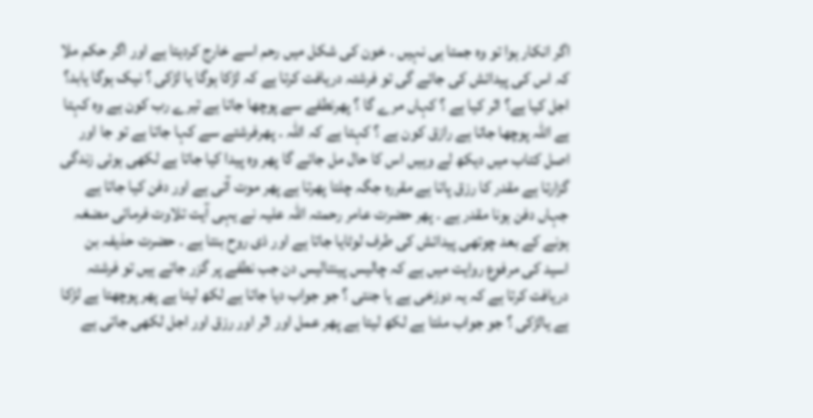اگر انکار ہوا تو وہ جمتا ہی نہیں ۔ خون کی شکل میں رحم اسے خارج کردیتا ہے اور اگر حکم ملا کہ اس کی پیدائش کی جائے گی تو فرشتہ دریافت کرتا ہے کہ لڑکا ہوگا یا لڑکی ؟ نیک ہوگا یابد؟ اجل کیا ہے؟ اثر کیا ہے ؟ کہاں مرے گا ؟ پھرنطفے سے پوچھا جاتا ہے تیرے رب کون ہے وہ کہتا ہے اللہ پوچھا جاتا ہے رازق کون ہے ؟ کہتا ہے کہ اللہ ۔ پھرفرشتے سے کہا جاتا ہے تو جا اور اصل کتاب میں دیکھ لے وہیں اس کا حال مل جائے گا پھر وہ پیدا کیا جاتا ہے لکھی ہوئی زندگی گزارتا ہے مقدر کا رزق پاتا ہے مقررہ جگہ چلتا پھرتا ہے پھر موت آتی ہے اور دفن کیا جاتا ہے جہاں دفن ہونا مقدر ہے ۔ پھر حضرت عامر رحمتہ اللہ علیہ نے یہی آیت تلاوت فرمائی مضغہ ہونے کے بعد چوتھی پیدائش کی طرف لوٹایا جاتا ہے اور ذی روح بنتا ہے ۔ حضرت حذیفہ بن اسید کی مرفوع روایت میں ہے کہ چالیس پینتالیس دن جب نطفے پر گزر جاتے ہیں تو فرشتہ دریافت کرتا ہے کہ یہ دوزخی ہے یا جنتی ؟ جو جواب دیا جاتا ہے لکھ لیتا ہے پھر پوچھتا ہے لڑکا ہے یالڑکی ؟ جو جواب ملتا ہے لکھ لیتا ہے پھر عمل اور اثر اور رزق اور اجل لکھی جاتی ہے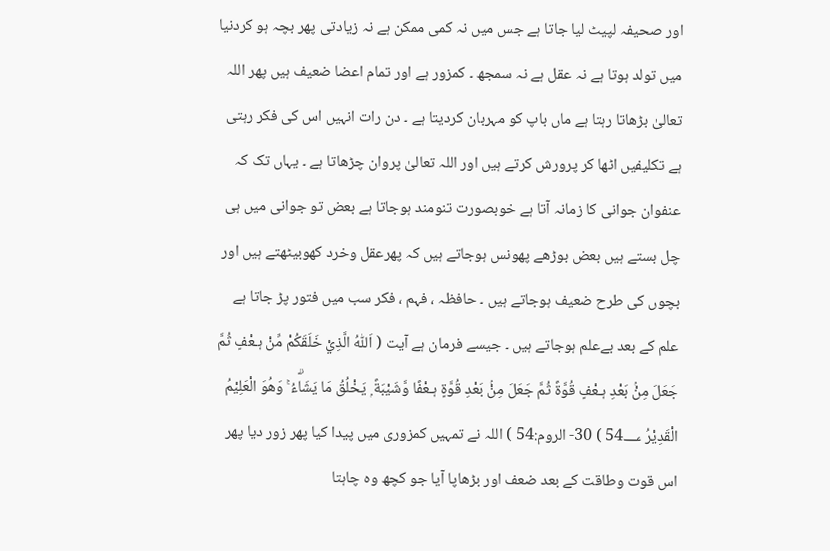اور صحیفہ لپیٹ لیا جاتا ہے جس میں نہ کمی ممکن ہے نہ زیادتی پھر بچہ ہو کردنیا میں تولد ہوتا ہے نہ عقل ہے نہ سمجھ ۔ کمزور ہے اور تمام اعضا ضعیف ہیں پھر اللہ تعالیٰ بڑھاتا رہتا ہے ماں باپ کو مہربان کردیتا ہے ۔ دن رات انہیں اس کی فکر رہتی ہے تکلیفیں اٹھا کر پرورش کرتے ہیں اور اللہ تعالیٰ پروان چڑھاتا ہے ۔ یہاں تک کہ عنفوان جوانی کا زمانہ آتا ہے خوبصورت تنومند ہوجاتا ہے بعض تو جوانی میں ہی چل بستے ہیں بعض بوڑھے پھونس ہوجاتے ہیں کہ پھرعقل وخرد کھوبیٹھتے ہیں اور بچوں کی طرح ضعیف ہوجاتے ہیں ۔ حافظہ ، فہم ، فکر سب میں فتور پڑ جاتا ہے علم کے بعد بےعلم ہوجاتے ہیں ۔ جیسے فرمان ہے آیت ( اَللّٰهُ الَّذِيْ خَلَقَكُمْ مِّنْ ہـعْفٍ ثُمَّ جَعَلَ مِنْۢ بَعْدِ ہـعْفٍ قُوَّةً ثُمَّ جَعَلَ مِنْۢ بَعْدِ قُوَّةٍ ہـعْفًا وَّشَيْبَةً ۭ يَخْلُقُ مَا يَشَاۗءُ ۚ وَهُوَ الْعَلِيْمُ الْقَدِيْرُ 54؀ ) 30- الروم:54 ) اللہ نے تمہیں کمزوری میں پیدا کیا پھر زور دیا پھر اس قوت وطاقت کے بعد ضعف اور بڑھاپا آیا جو کچھ وہ چاہتا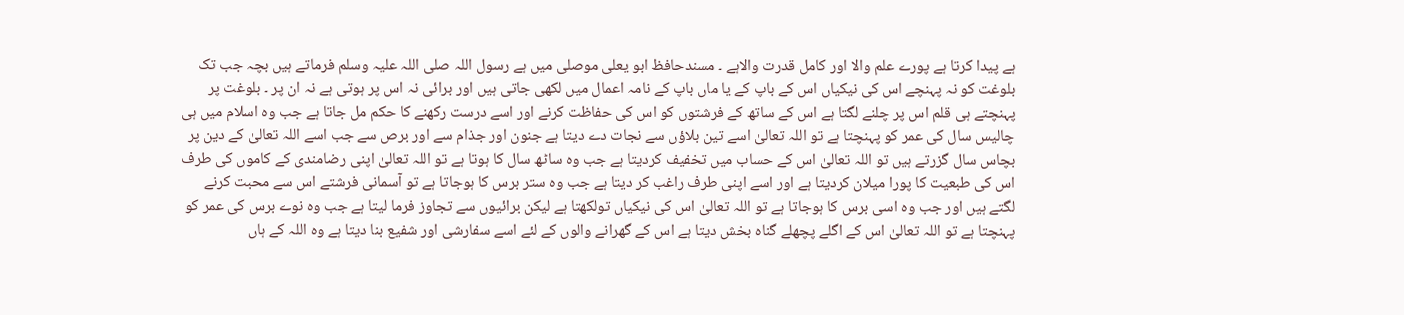ہے پیدا کرتا ہے پورے علم والا اور کامل قدرت والاہے ۔ مسندحافظ ابو یعلی موصلی میں ہے رسول اللہ صلی اللہ علیہ وسلم فرماتے ہیں بچہ جب تک بلوغت کو نہ پہنچے اس کی نیکیاں اس کے باپ کے یا ماں باپ کے نامہ اعمال میں لکھی جاتی ہیں اور برائی نہ اس پر ہوتی ہے نہ ان پر ۔ بلوغت پر پہنچتے ہی قلم اس پر چلنے لگتا ہے اس کے ساتھ کے فرشتوں کو اس کی حفاظت کرنے اور اسے درست رکھنے کا حکم مل جاتا ہے جب وہ اسلام میں ہی چالیس سال کی عمر کو پہنچتا ہے تو اللہ تعالیٰ اسے تین بلاؤں سے نجات دے دیتا ہے جنون اور جذام سے اور برص سے جب اسے اللہ تعالیٰ کے دین پر بچاس سال گزرتے ہیں تو اللہ تعالیٰ اس کے حساب میں تخفیف کردیتا ہے جب وہ ساٹھ سال کا ہوتا ہے تو اللہ تعالیٰ اپنی رضامندی کے کاموں کی طرف اس کی طبعیت کا پورا میلان کردیتا ہے اور اسے اپنی طرف راغب کر دیتا ہے جب وہ ستر برس کا ہوجاتا ہے تو آسمانی فرشتے اس سے محبت کرنے لگتے ہیں اور جب وہ اسی برس کا ہوجاتا ہے تو اللہ تعالیٰ اس کی نیکیاں تولکھتا ہے لیکن برائیوں سے تجاوز فرما لیتا ہے جب وہ نوے برس کی عمر کو پہنچتا ہے تو اللہ تعالیٰ اس کے اگلے پچھلے گناہ بخش دیتا ہے اس کے گھرانے والوں کے لئے اسے سفارشی اور شفیع بنا دیتا ہے وہ اللہ کے ہاں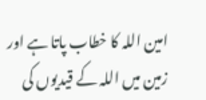امین اللہ کا خطاب پاتا ہے اور زمین میں اللہ کے قیدیوں کی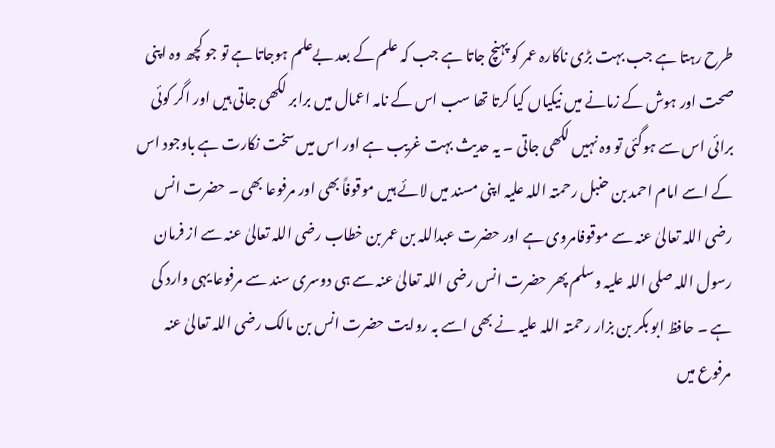طرح رہتا ہے جب بہت بڑی ناکارہ عمر کو پہنچ جاتا ہے جب کہ علم کے بعد بےعلم ہوجاتا ہے تو جو کچھ وہ اپنی صحت اور ہوش کے زمانے میں نیکیاں کیا کرتا تھا سب اس کے نامہ اعمال میں برابر لکھی جاتی ہیں اور اگر کوئی برائی اس سے ہوگئی تو وہ نہیں لکھی جاتی ۔ یہ حدیث بہت غریب ہے اور اس میں سخت نکارت ہے باوجود اس کے اسے امام احمد بن حنبل رحمتہ اللہ علیہ اپنی مسند میں لائے ہیں موقوفاً بھی اور مرفوعا بھی ۔ حضرت انس رضی اللہ تعالیٰ عنہ سے موقوفامروی ہے اور حضرت عبداللہ بن عمر بن خطاب رضی اللہ تعالیٰ عنہ سے از فرمان رسول اللہ صلی اللہ علیہ وسلم پھر حضرت انس رضی اللہ تعالیٰ عنہ سے ہی دوسری سند سے مرفوعا یہی وارد کی ہے ۔ حافظ ابو بکر بن بزار رحمتہ اللہ علیہ نے بھی اسے بہ روایت حضرت انس بن مالک رضی اللہ تعالیٰ عنہ مرفوع میں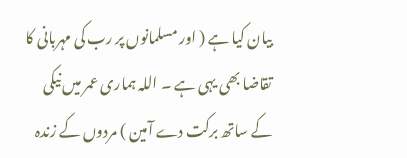بیان کیا ہے ( اور مسلمانوں پر رب کی مہربانی کا تقاضا بھی یہی ہے ۔ اللہ ہماری عمر میں نیکی کے ساتھ برکت دے آمین ) مردوں کے زندہ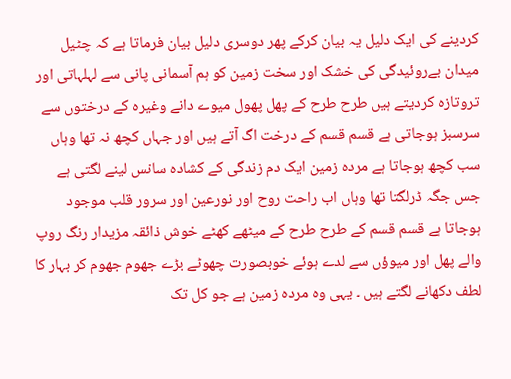کردینے کی ایک دلیل یہ بیان کرکے پھر دوسری دلیل بیان فرماتا ہے کہ چٹیل میدان بےروئیدگی کی خشک اور سخت زمین کو ہم آسمانی پانی سے لہلہاتی اور تروتازہ کردیتے ہیں طرح طرح کے پھل پھول میوے دانے وغیرہ کے درختوں سے سرسبز ہوجاتی ہے قسم قسم کے درخت اگ آتے ہیں اور جہاں کچھ نہ تھا وہاں سب کچھ ہوجاتا ہے مردہ زمین ایک دم زندگی کے کشادہ سانس لینے لگتی ہے جس جگہ ڈرلگتا تھا وہاں اب راحت روح اور نورعین اور سرور قلب موجود ہوجاتا ہے قسم قسم کے طرح طرح کے میٹھے کھٹے خوش ذائقہ مزیدار رنگ روپ والے پھل اور میوؤں سے لدے ہوئے خوبصورت چھوٹے بڑے جھوم جھوم کر بہار کا لطف دکھانے لگتے ہیں ۔ یہی وہ مردہ زمین ہے جو کل تک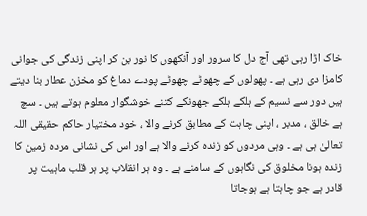خاک اڑا رہی تھی آج دل کا سرور اور آنکھوں کا نور بن کر اپنی زندگی کی جوانی کامزا دی رہی ہے ۔ پھولوں کے چھوٹے چھوٹے پودے دماغ کو مخزن عطار بنا دیتے ہیں دور سے نسیم کے ہلکے ہلکے جھونکے کتنے خوشگوار معلوم ہوتے ہیں ۔ سچ ہے خالق ، مدبر ، اپنی چاہت کے مطابق کرنے والا ، خود مختیار حاکم حقیقی اللہ تعالیٰ ہی ہے ۔ وہی مردوں کو زندہ کرنے والا ہے اور اس کی نشانی مردہ زمین کا زندہ ہونا مخلوق کی نگاہوں کے سامنے ہے ۔ وہ ہر انقلاب پر ہر قلب ماہیت پر قادر ہے جو چاہتا ہے ہوجاتا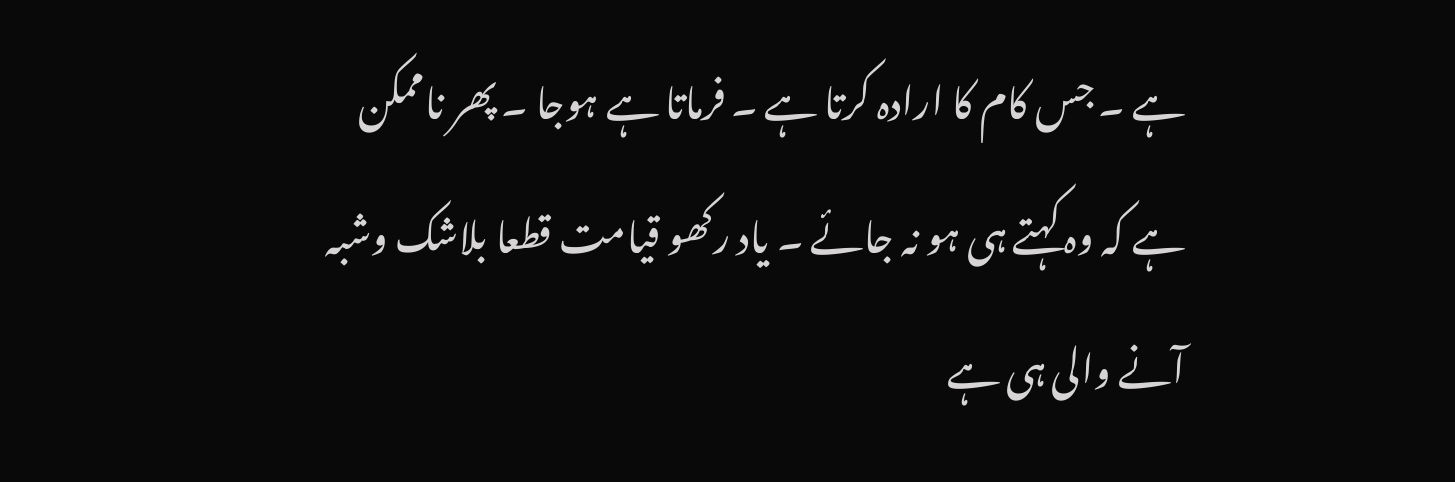ہے ۔ جس کام کا ارادہ کرتا ہے ۔ فرماتا ہے ہوجا ۔ پھر ناممکن ہے کہ وہ کہتے ہی ہو نہ جائے ۔ یاد رکھو قیامت قطعا بلاشک وشبہ آنے والی ہی ہے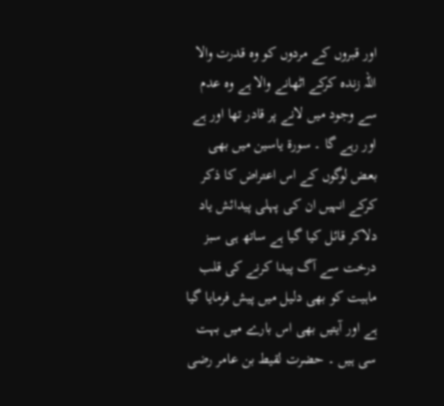اور قبروں کے مردوں کو وہ قدرت والا اللہ زندہ کرکے اٹھانے والا ہے وہ عدم سے وجود میں لانے پر قادر تھا اور ہے اور رہے گا ۔ سورۃ یاسین میں بھی بعض لوگوں کے اس اعتراض کا ذکر کرکے انہیں ان کی پہلی پیدائش یاد دلاکر قائل کیا گیا ہے ساتھ ہی سبز درخت سے آگ پیدا کرنے کی قلب ماہیت کو بھی دلیل میں پیش فرمایا گیا ہے اور آیتیں بھی اس بارے میں بہت سی ہیں ۔ حضرت لقیط بن عامر رضی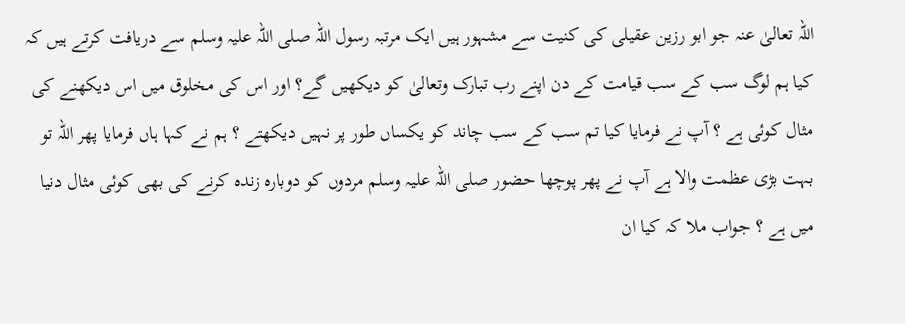اللہ تعالیٰ عنہ جو ابو رزین عقیلی کی کنیت سے مشہور ہیں ایک مرتبہ رسول اللہ صلی اللہ علیہ وسلم سے دریافت کرتے ہیں کہ کیا ہم لوگ سب کے سب قیامت کے دن اپنے رب تبارک وتعالیٰ کو دیکھیں گے؟ اور اس کی مخلوق میں اس دیکھنے کی مثال کوئی ہے ؟ آپ نے فرمایا کیا تم سب کے سب چاند کو یکساں طور پر نہیں دیکھتے ؟ ہم نے کہا ہاں فرمایا پھر اللہ تو بہت بڑی عظمت والا ہے آپ نے پھر پوچھا حضور صلی اللہ علیہ وسلم مردوں کو دوبارہ زندہ کرنے کی بھی کوئی مثال دنیا میں ہے ؟ جواب ملا کہ کیا ان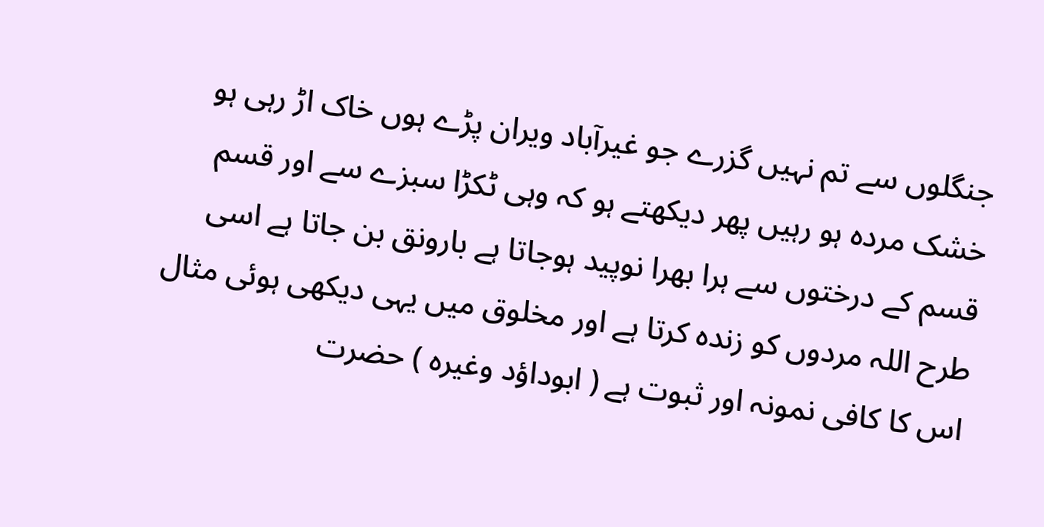جنگلوں سے تم نہیں گزرے جو غیرآباد ویران پڑے ہوں خاک اڑ رہی ہو خشک مردہ ہو رہیں پھر دیکھتے ہو کہ وہی ٹکڑا سبزے سے اور قسم قسم کے درختوں سے ہرا بھرا نوپید ہوجاتا ہے بارونق بن جاتا ہے اسی طرح اللہ مردوں کو زندہ کرتا ہے اور مخلوق میں یہی دیکھی ہوئی مثال اس کا کافی نمونہ اور ثبوت ہے ( ابوداؤد وغیرہ ) حضرت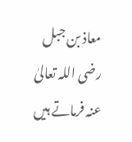معاذ بن جبل رضی اللہ تعالیٰ عنہ فرماتے ہیں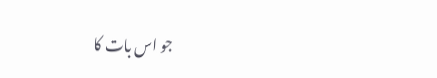جو اس بات کا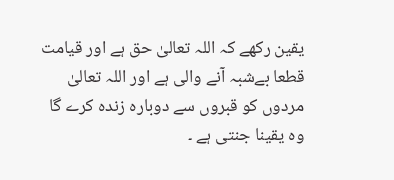یقین رکھے کہ اللہ تعالیٰ حق ہے اور قیامت قطعا بےشبہ آنے والی ہے اور اللہ تعالیٰ مردوں کو قبروں سے دوبارہ زندہ کرے گا وہ یقینا جنتی ہے ۔